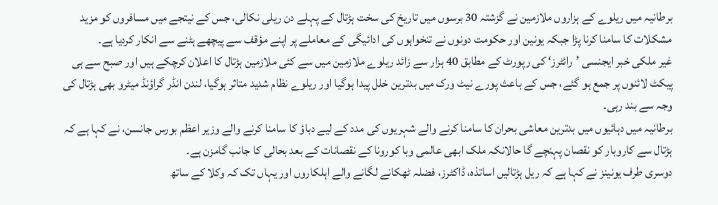برطانیہ میں ریلوے کے ہزاروں ملازمین نے گزشتہ 30 برسوں میں تاریخ کی سخت ہڑتال کے پہلے دن ریلی نکالی، جس کے نیتجے میں مسافروں کو مزید مشکلات کا سامنا کرنا پڑا جبکہ یونین اور حکومت دونوں نے تنخواہوں کی ادائیگی کے معاملے پر اپنے مؤقف سے پیچھے ہٹنے سے انکار کردیا ہے۔
غیر ملکی خبر ایجنسی ’رائٹرز‘ کی رپورٹ کے مطابق 40 ہزار سے زائد ریلوے ملازمین میں سے کئی ملازمین ہڑتال کا اعلان کرچکے ہیں اور صبح سے ہی پیکٹ لائنوں پر جمع ہو گئے، جس کے باعث پورے نیٹ ورک میں بدترین خلل پیدا ہوگیا اور ریلوے نظام شدید متاثر ہوگیا، لندن انڈر گراؤنڈ میٹرو بھی ہڑتال کی وجہ سے بند رہی۔
برطانیہ میں دہائیوں میں بدترین معاشی بحران کا سامنا کرنے والے شہریوں کی مدد کے لیے دباؤ کا سامنا کرنے والے وزیر اعظم بورس جانسن، نے کہا ہے کہ ہڑتال سے کاروبار کو نقصان پہنچے گا حالانکہ ملک ابھی عالمی وبا کورونا کے نقصانات کے بعد بحالی کا جانب گامزن ہے۔
دوسری طرف یونینز نے کہا ہے کہ ریل ہڑتالیں اساتذہ، ڈاکٹرز، فضلہ ٹھکانے لگانے والے اہلکاروں اور یہاں تک کہ وکلا کے ساتھ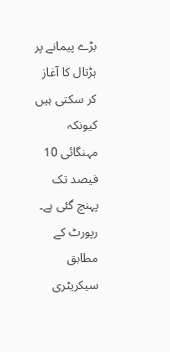بڑے پیمانے پر ہڑتال کا آغاز کر سکتی ہیں کیونکہ مہنگائی 10 فیصد تک پہنچ گئی ہے۔
رپورٹ کے مطابق سیکریٹری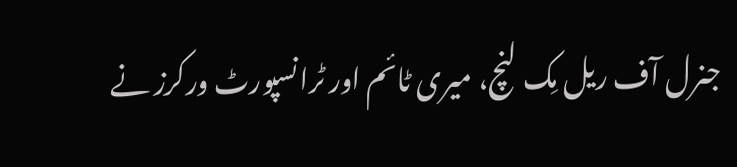جنرل آف ریل مِک لنچ، میری ٹائم اور ٹرانسپورٹ ورکرز نے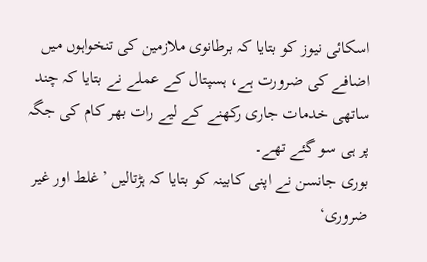اسکائی نیوز کو بتایا کہ برطانوی ملازمین کی تنخواہوں میں اضافے کی ضرورت ہے، ہسپتال کے عملے نے بتایا کہ چند ساتھی خدمات جاری رکھنے کے لیے رات بھر کام کی جگہ پر ہی سو گئے تھے۔
بوری جانسن نے اپنی کابینہ کو بتایا کہ ہڑتالیں ’غلط اور غیر ضروری‘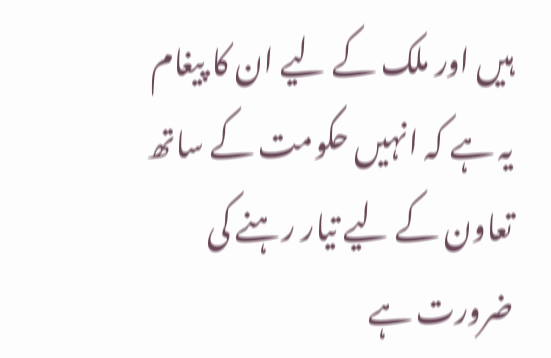ہیں اور ملک کے لیے ان کا پیغام یہ ہے کہ انہیں حکومت کے ساتھ تعاون کے لیے تیار رہنے کی ضرورت ہے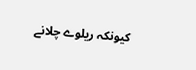کیونکہ ریلوے چلانے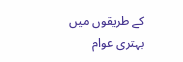کے طریقوں میں بہتری عوام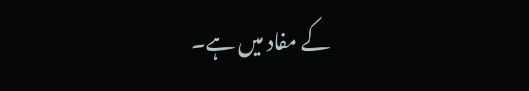کے مفاد میں ہے۔